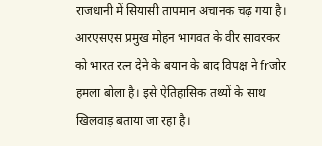राजधानी में सियासी तापमान अचानक चढ़ गया है। आरएसएस प्रमुख मोहन भागवत के वीर सावरकर को भारत रत्न देने के बयान के बाद विपक्ष ने frजोर हमला बोला है। इसे ऐतिहासिक तथ्यों के साथ खिलवाड़ बताया जा रहा है।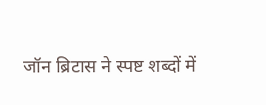जॉन ब्रिटास ने स्पष्ट शब्दों में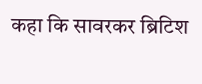कहा कि सावरकर ब्रिटिश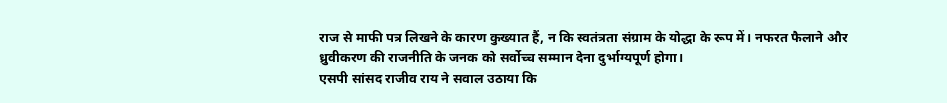राज से माफी पत्र लिखने के कारण कुख्यात हैं, न कि स्वतंत्रता संग्राम के योद्धा के रूप में। नफरत फैलाने और ध्रुवीकरण की राजनीति के जनक को सर्वोच्च सम्मान देना दुर्भाग्यपूर्ण होगा।
एसपी सांसद राजीव राय ने सवाल उठाया कि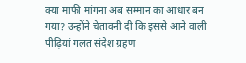क्या माफी मांगना अब सम्मान का आधार बन गया? उन्होंने चेतावनी दी कि इससे आने वाली पीढ़ियां गलत संदेश ग्रहण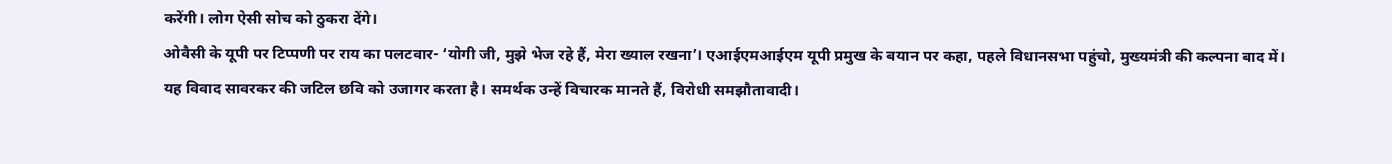करेंगी। लोग ऐसी सोच को ठुकरा देंगे।
ओवैसी के यूपी पर टिप्पणी पर राय का पलटवार- ‘योगी जी, मुझे भेज रहे हैं, मेरा ख्याल रखना’। एआईएमआईएम यूपी प्रमुख के बयान पर कहा, पहले विधानसभा पहुंचो, मुख्यमंत्री की कल्पना बाद में।
यह विवाद सावरकर की जटिल छवि को उजागर करता है। समर्थक उन्हें विचारक मानते हैं, विरोधी समझौतावादी।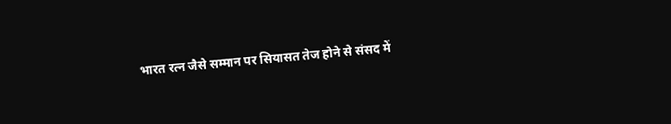भारत रत्न जैसे सम्मान पर सियासत तेज होने से संसद में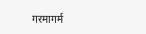गरमागर्म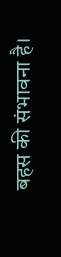बहस की संभावना है।